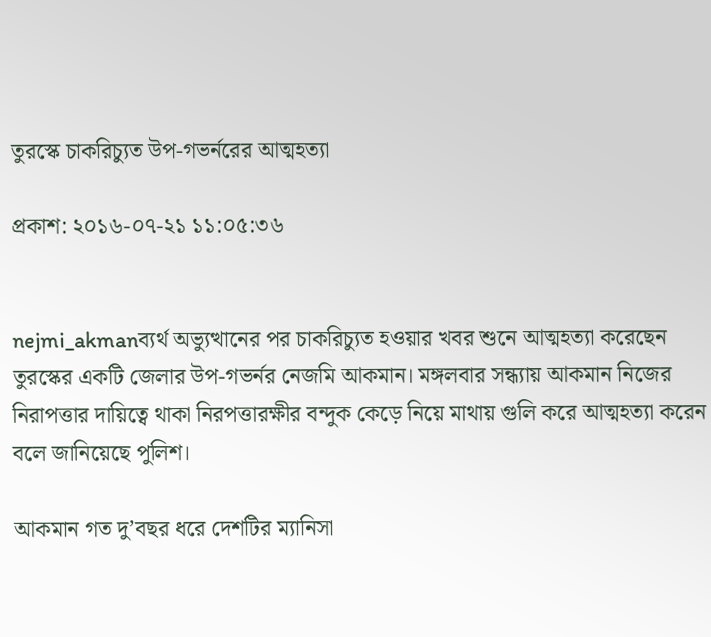তুরস্কে চাকরিচ্যুত উপ-গভর্নরের আত্মহত্যা

প্রকাশ: ২০১৬-০৭-২১ ১১:০৫:৩৬


nejmi_akmanব্যর্থ অভ্যুত্থানের পর চাকরিচ্যুত হওয়ার খবর শুনে আত্মহত্যা করেছেন তুরস্কের একটি জেলার উপ-গভর্নর নেজমি আকমান। মঙ্গলবার সন্ধ্যায় আকমান নিজের নিরাপত্তার দায়িত্বে থাকা নিরপত্তারক্ষীর বন্দুক কেড়ে নিয়ে মাথায় গুলি করে আত্মহত্যা করেন বলে জানিয়েছে পুলিশ।

আকমান গত দু’বছর ধরে দেশটির ম্যানিসা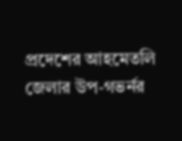প্রদেশের আহমেতলি জেলার উপ-গভর্নর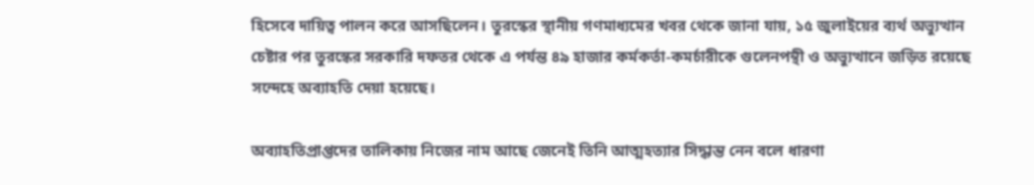হিসেবে দায়িত্ব পালন করে আসছিলেন। তুরস্কের স্থানীয় গণমাধ্যমের খবর থেকে জানা যায়, ১৫ জুলাইয়ের ব্যর্থ অভ্যুত্থান চেষ্টার পর তুরস্কের সরকারি দফতর থেকে এ পর্যন্ত ৪৯ হাজার কর্মকর্তা-কমর্চারীকে গুলেনপন্থী ও অভ্যুত্থানে জড়িত রয়েছে সন্দেহে অব্যাহতি দেয়া হয়েছে।

অব্যাহতিপ্রাপ্তদের তালিকায় নিজের নাম আছে জেনেই তিনি আত্মহত্যার সিদ্ধান্ত নেন বলে ধারণা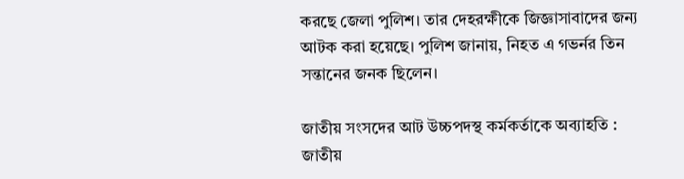করছে জেলা পুলিশ। তার দেহরক্ষীকে জিজ্ঞাসাবাদের জন্য আটক করা হয়েছে। পুলিশ জানায়, নিহত এ গভর্নর তিন সন্তানের জনক ছিলেন।

জাতীয় সংসদের আট উচ্চপদস্থ কর্মকর্তাকে অব্যাহতি : জাতীয়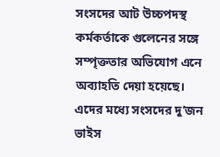সংসদের আট উচ্চপদস্থ কর্মকর্তাকে গুলেনের সঙ্গে সম্পৃক্ততার অভিযোগ এনে অব্যাহতি দেয়া হয়েছে। এদের মধ্যে সংসদের দু’জন ভাইস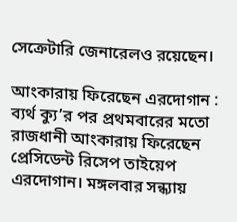সেক্রেটারি জেনারেলও রয়েছেন।

আংকারায় ফিরেছেন এরদোগান : ব্যর্থ ক্যু’র পর প্রথমবারের মতো রাজধানী আংকারায় ফিরেছেন প্রেসিডেন্ট রিসেপ তাইয়েপ এরদোগান। মঙ্গলবার সন্ধ্যায়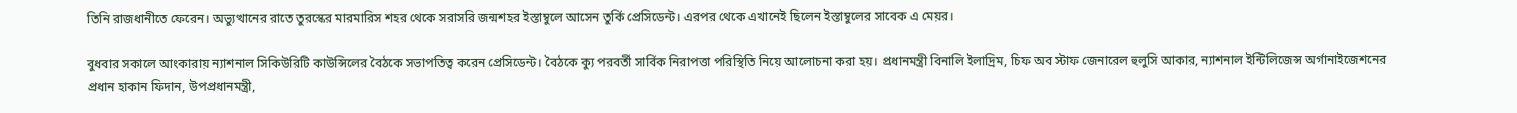তিনি রাজধানীতে ফেরেন। অভ্যুত্থানের রাতে তুরস্কের মারমারিস শহর থেকে সরাসরি জন্মশহর ইস্তাম্বুলে আসেন তুর্কি প্রেসিডেন্ট। এরপর থেকে এখানেই ছিলেন ইস্তাম্বুলের সাবেক এ মেয়র।

বুধবার সকালে আংকারায় ন্যাশনাল সিকিউরিটি কাউন্সিলের বৈঠকে সভাপতিত্ব করেন প্রেসিডেন্ট। বৈঠকে ক্যু পরবর্তী সার্বিক নিরাপত্তা পরিস্থিতি নিয়ে আলোচনা করা হয়। প্রধানমন্ত্রী বিনালি ইলাদ্রিম, চিফ অব স্টাফ জেনারেল হুলুসি আকার, ন্যাশনাল ইন্টিলিজেন্স অর্গানাইজেশনের প্রধান হাকান ফিদান, উপপ্রধানমন্ত্রী,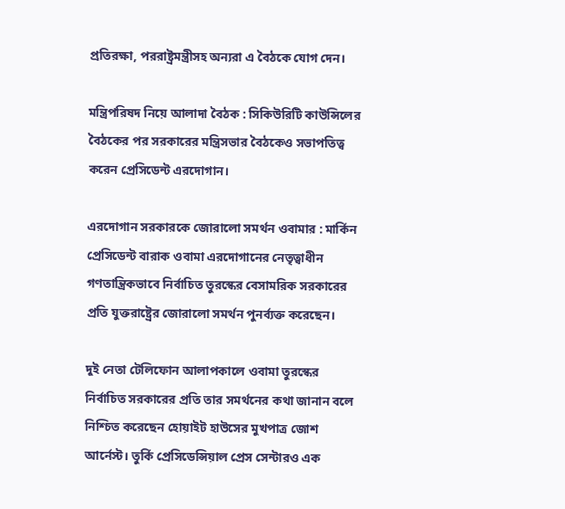প্রতিরক্ষা, পররাষ্ট্রমন্ত্রীসহ অন্যরা এ বৈঠকে যোগ দেন।

মন্ত্রিপরিষদ নিয়ে আলাদা বৈঠক : সিকিউরিটি কাউন্সিলের বৈঠকের পর সরকারের মন্ত্রিসভার বৈঠকেও সভাপতিত্ব করেন প্রেসিডেন্ট এরদোগান।

এরদোগান সরকারকে জোরালো সমর্থন ওবামার : মার্কিন প্রেসিডেন্ট বারাক ওবামা এরদোগানের নেতৃত্বাধীন গণতান্ত্রিকভাবে নির্বাচিত তুরস্কের বেসামরিক সরকারের প্রতি যুক্তরাষ্ট্রের জোরালো সমর্থন পুনর্ব্যক্ত করেছেন।

দুই নেতা টেলিফোন আলাপকালে ওবামা তুরস্কের নির্বাচিত সরকারের প্রতি তার সমর্থনের কথা জানান বলে নিশ্চিত করেছেন হোয়াইট হাউসের মুখপাত্র জোশ আর্নেস্ট। তুর্কি প্রেসিডেন্সিয়াল প্রেস সেন্টারও এক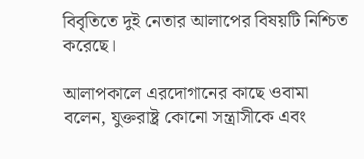বিবৃতিতে দুই নেতার আলাপের বিষয়টি নিশ্চিত করেছে।

আলাপকালে এরদোগানের কাছে ওবামা বলেন, যুক্তরাষ্ট্র কোনো সন্ত্রাসীকে এবং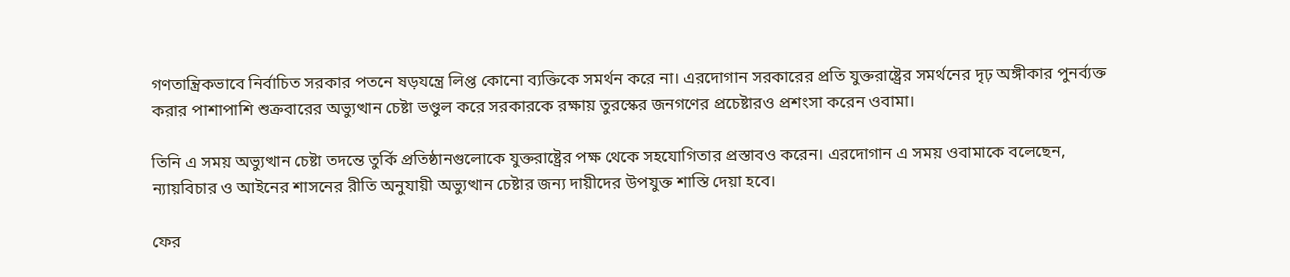গণতান্ত্রিকভাবে নির্বাচিত সরকার পতনে ষড়যন্ত্রে লিপ্ত কোনো ব্যক্তিকে সমর্থন করে না। এরদোগান সরকারের প্রতি যুক্তরাষ্ট্রের সমর্থনের দৃঢ় অঙ্গীকার পুনর্ব্যক্ত করার পাশাপাশি শুক্রবারের অভ্যুত্থান চেষ্টা ভণ্ডুল করে সরকারকে রক্ষায় তুরস্কের জনগণের প্রচেষ্টারও প্রশংসা করেন ওবামা।

তিনি এ সময় অভ্যুত্থান চেষ্টা তদন্তে তুর্কি প্রতিষ্ঠানগুলোকে যুক্তরাষ্ট্রের পক্ষ থেকে সহযোগিতার প্রস্তাবও করেন। এরদোগান এ সময় ওবামাকে বলেছেন, ন্যায়বিচার ও আইনের শাসনের রীতি অনুযায়ী অভ্যুত্থান চেষ্টার জন্য দায়ীদের উপযুক্ত শাস্তি দেয়া হবে।

ফের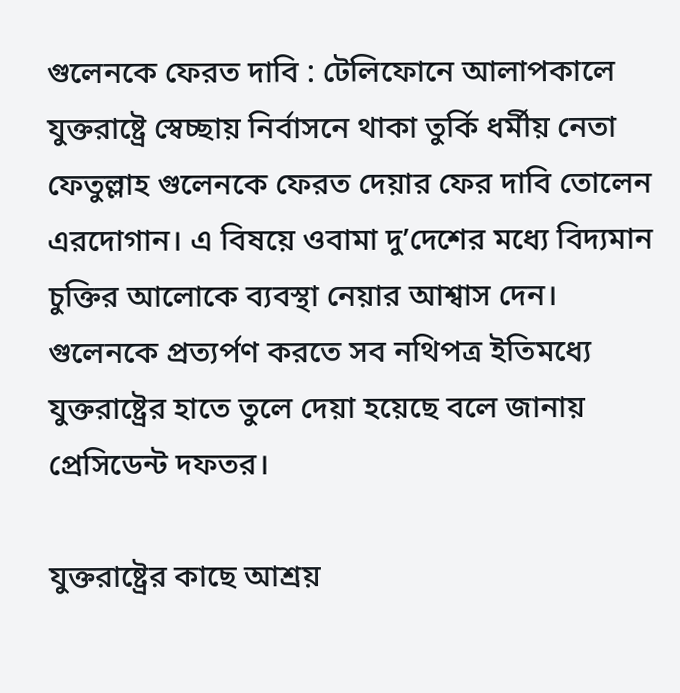গুলেনকে ফেরত দাবি : টেলিফোনে আলাপকালে যুক্তরাষ্ট্রে স্বেচ্ছায় নির্বাসনে থাকা তুর্কি ধর্মীয় নেতা ফেতুল্লাহ গুলেনকে ফেরত দেয়ার ফের দাবি তোলেন এরদোগান। এ বিষয়ে ওবামা দু’দেশের মধ্যে বিদ্যমান চুক্তির আলোকে ব্যবস্থা নেয়ার আশ্বাস দেন। গুলেনকে প্রত্যর্পণ করতে সব নথিপত্র ইতিমধ্যে যুক্তরাষ্ট্রের হাতে তুলে দেয়া হয়েছে বলে জানায় প্রেসিডেন্ট দফতর।

যুক্তরাষ্ট্রের কাছে আশ্রয়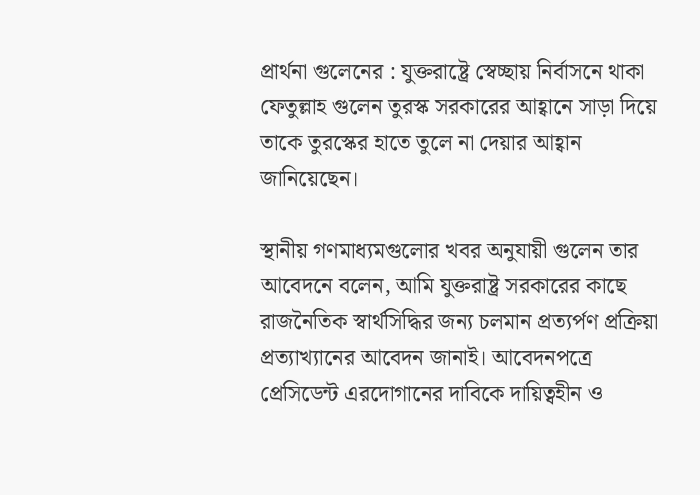প্রার্থনা গুলেনের : যুক্তরাষ্ট্রে স্বেচ্ছায় নির্বাসনে থাকা ফেতুল্লাহ গুলেন তুরস্ক সরকারের আহ্বানে সাড়া দিয়ে তাকে তুরস্কের হাতে তুলে না দেয়ার আহ্বান জানিয়েছেন।

স্থানীয় গণমাধ্যমগুলোর খবর অনুযায়ী গুলেন তার আবেদনে বলেন, আমি যুক্তরাষ্ট্র সরকারের কাছে রাজনৈতিক স্বার্থসিদ্ধির জন্য চলমান প্রত্যর্পণ প্রক্রিয়া প্রত্যাখ্যানের আবেদন জানাই। আবেদনপত্রে প্রেসিডেন্ট এরদোগানের দাবিকে দায়িত্বহীন ও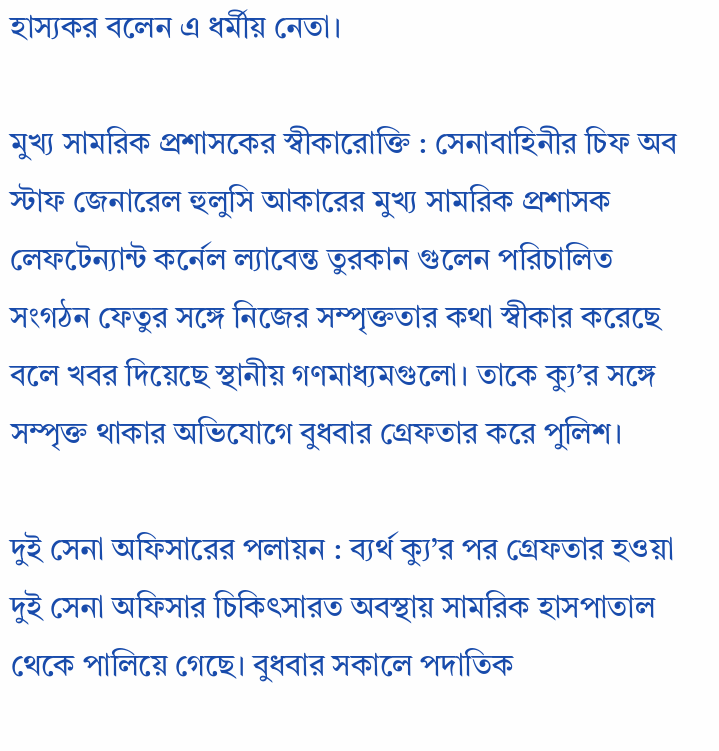হাস্যকর বলেন এ ধর্মীয় নেতা।

মুখ্য সামরিক প্রশাসকের স্বীকারোক্তি : সেনাবাহিনীর চিফ অব স্টাফ জেনারেল হুলুসি আকারের মুখ্য সামরিক প্রশাসক লেফটেন্যান্ট কর্নেল ল্যাবেন্ত তুরকান গুলেন পরিচালিত সংগঠন ফেতুর সঙ্গে নিজের সম্পৃক্ততার কথা স্বীকার করেছে বলে খবর দিয়েছে স্থানীয় গণমাধ্যমগুলো। তাকে ক্যু’র সঙ্গে সম্পৃক্ত থাকার অভিযোগে বুধবার গ্রেফতার করে পুলিশ।

দুই সেনা অফিসারের পলায়ন : ব্যর্থ ক্যু’র পর গ্রেফতার হওয়া দুই সেনা অফিসার চিকিৎসারত অবস্থায় সামরিক হাসপাতাল থেকে পালিয়ে গেছে। বুধবার সকালে পদাতিক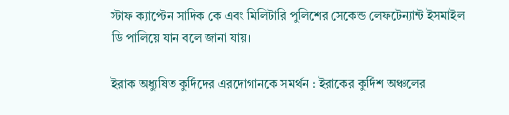স্টাফ ক্যাপ্টেন সাদিক কে এবং মিলিটারি পুলিশের সেকেন্ড লেফটেন্যান্ট ইসমাইল ডি পালিয়ে যান বলে জানা যায়।

ইরাক অধ্যুষিত কুর্দিদের এরদোগানকে সমর্থন : ইরাকের কুর্দিশ অঞ্চলের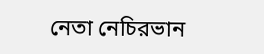নেতা নেচিরভান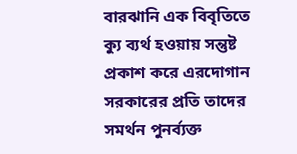বারঝানি এক বিবৃতিতে ক্যু ব্যর্থ হওয়ায় সন্তুষ্ট প্রকাশ করে এরদোগান সরকারের প্রতি তাদের সমর্থন পুনর্ব্যক্ত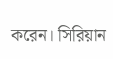করেন। সিরিয়ান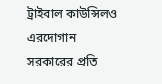ট্রাইবাল কাউন্সিলও এরদোগান সরকারের প্রতি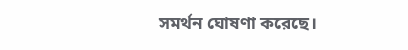সমর্থন ঘোষণা করেছে।